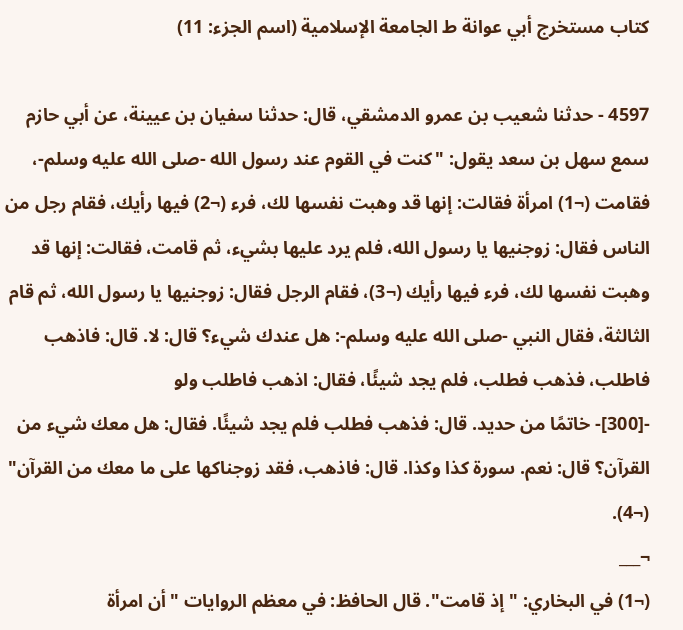كتاب مستخرج أبي عوانة ط الجامعة الإسلامية (اسم الجزء: 11)

4597 - حدثنا شعيب بن عمرو الدمشقي، قال: حدثنا سفيان بن عيينة، عن أبي حازم سمع سهل بن سعد يقول: "كنت في القوم عند رسول الله -صلى الله عليه وسلم-، فقامت (¬1) امرأة فقالت: إنها قد وهبت نفسها لك، فرء (¬2) فيها رأيك، فقام رجل من الناس فقال: زوجنيها يا رسول الله، فلم يرد عليها بشيء، ثم قامت، فقالت: إنها قد وهبت نفسها لك، فرء فيها رأيك (¬3)، فقام الرجل فقال: زوجنيها يا رسول الله، ثم قام الثالثة، فقال النبي -صلى الله عليه وسلم-: هل عندك شيء؟ قال: لا. قال: فاذهب فاطلب، فذهب فطلب، فلم يجد شيئًا، فقال: اذهب فاطلب ولو
-[300]- خاتمًا من حديد. قال: فذهب فطلب فلم يجد شيئًا. فقال: هل معك شيء من القرآن؟ قال: نعم. سورة كذا وكذا. قال: فاذهب، فقد زوجناكها على ما معك من القرآن" (¬4).
¬___
(¬1) في البخاري: "إذ قامت". قال الحافظ: في معظم الروايات "أن امرأة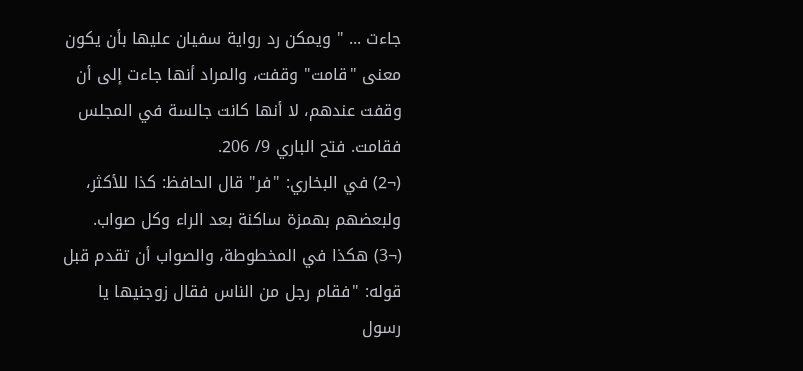جاءت ... " ويمكن رد رواية سفيان عليها بأن يكون معنى "قامت" وقفت، والمراد أنها جاءت إلى أن وقفت عندهم، لا أنها كانت جالسة في المجلس فقامت. فتح الباري 9/ 206.
(¬2) في البخاري: "فر" قال الحافظ: كذا للأكثر، ولبعضهم بهمزة ساكنة بعد الراء وكل صواب.
(¬3) هكذا في المخطوطة، والصواب أن تقدم قبل قوله: "فقام رجل من الناس فقال زوجنيها يا رسول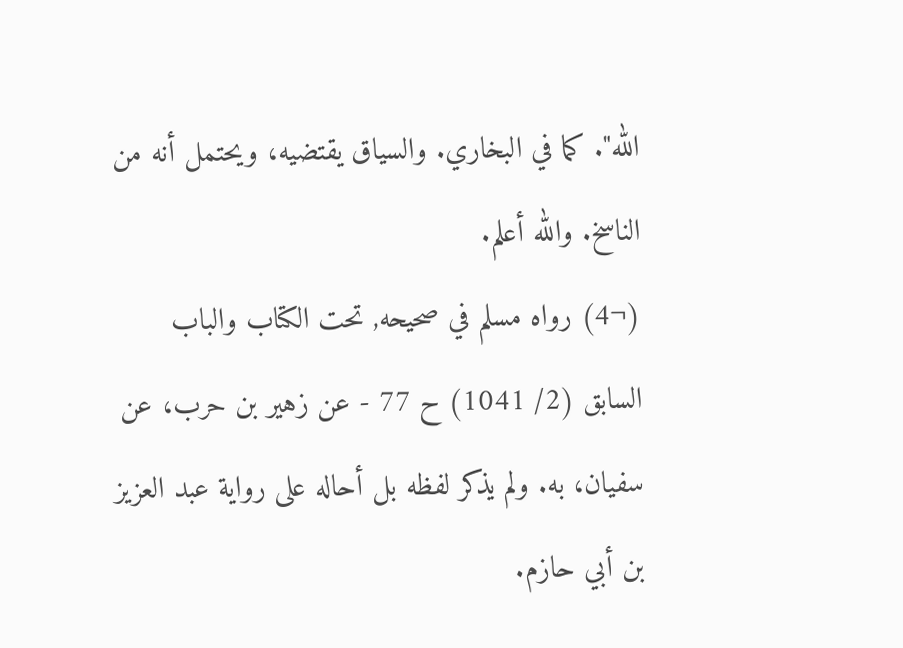الله". كما في البخاري. والسياق يقتضيه، ويحتمل أنه من الناسخ. والله أعلم.
(¬4) رواه مسلم في صحيحه, تحت الكتاب والباب السابق (2/ 1041) ح 77 - عن زهير بن حرب، عن سفيان، به. ولم يذكر لفظه بل أحاله على رواية عبد العزيز بن أبي حازم.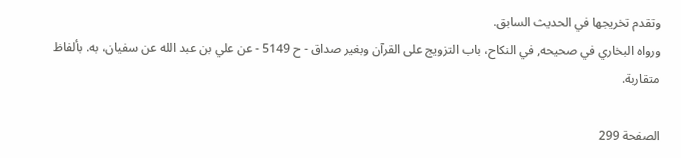وتقدم تخريجها في الحديث السابق.
ورواه البخاري في صحيحه, في النكاح، باب التزويج على القرآن وبغير صداق - ح 5149 - عن علي بن عبد الله عن سفيان، به. بألفاظ متقاربة.

الصفحة 299